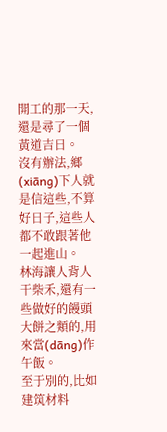開工的那一天,還是尋了一個黃道吉日。
沒有辦法,鄉(xiāng)下人就是信這些,不算好日子,這些人都不敢跟著他一起進山。
林海讓人背人干柴禾,還有一些做好的饅頭大餅之類的,用來當(dāng)作午飯。
至于別的,比如建筑材料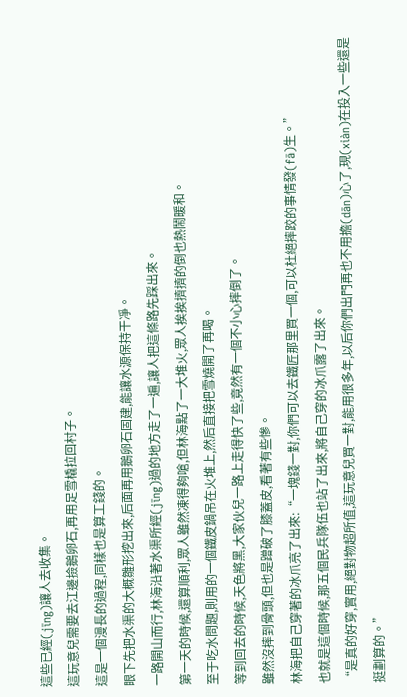這些已經(jīng)讓人去收集。
這玩意兒需要去江邊撿鵝卵石,再用足雪橇拉回村子。
這是一個漫長的過程,同樣也是算工錢的。
眼下先把水渠的大概雛形挖出來,后面再用鵝卵石固建,能讓水源保持干凈。
一路開山而行,林海沿著水渠所經(jīng)過的地方走了一遍,讓人把這條路先踩出來。
第一天的時候,還算順利,眾人雖然凍得夠嗆,但林海點了一大堆火,眾人挨挨擠擠的倒也熱鬧暖和。
至于吃水問題,則用的一個鐵皮鍋吊在火堆上,然后直接把雪燒開了再喝。
等到回去的時候,天色將黑,大家伙兒一路上走得快了些,竟然有一個不小心摔倒了。
雖然沒摔到骨頭,但也是蹭破了膝蓋皮,看著有些慘。
林海把自己穿著的冰爪亮了出來:“一塊錢一對,你們可以去鐵匠那里買一個,可以杜絕摔跤的事情發(fā)生。”
也就是這個時候,那五個民兵隊伍也站了出來,將自己穿的冰爪露了出來。
“是真的好穿,實用,絕對物超所值,這玩意兒買一對,能用很多年,以后你們出門再也不用擔(dān)心了,現(xiàn)在投入一些還是挺劃算的。”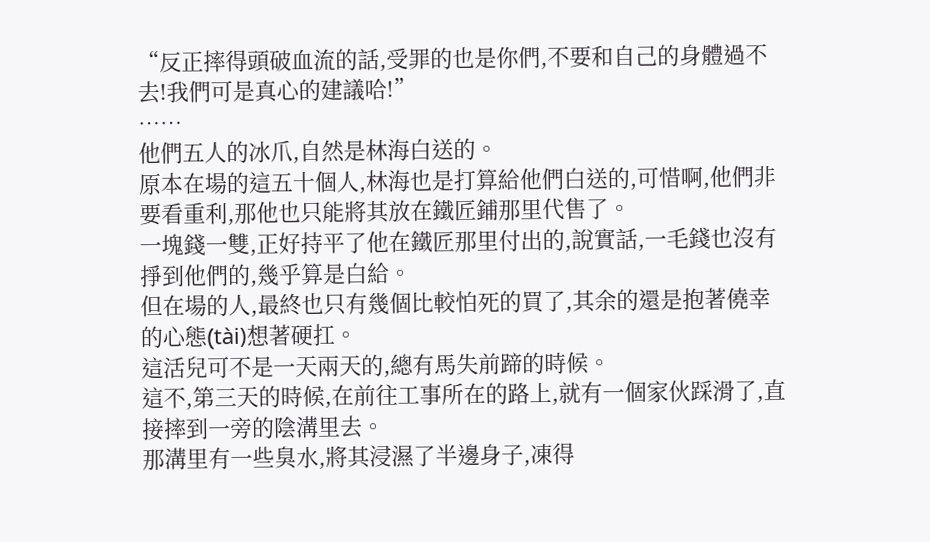“反正摔得頭破血流的話,受罪的也是你們,不要和自己的身體過不去!我們可是真心的建議哈!”
……
他們五人的冰爪,自然是林海白送的。
原本在場的這五十個人,林海也是打算給他們白送的,可惜啊,他們非要看重利,那他也只能將其放在鐵匠鋪那里代售了。
一塊錢一雙,正好持平了他在鐵匠那里付出的,說實話,一毛錢也沒有掙到他們的,幾乎算是白給。
但在場的人,最終也只有幾個比較怕死的買了,其余的還是抱著僥幸的心態(tài)想著硬扛。
這活兒可不是一天兩天的,總有馬失前蹄的時候。
這不,第三天的時候,在前往工事所在的路上,就有一個家伙踩滑了,直接摔到一旁的陰溝里去。
那溝里有一些臭水,將其浸濕了半邊身子,凍得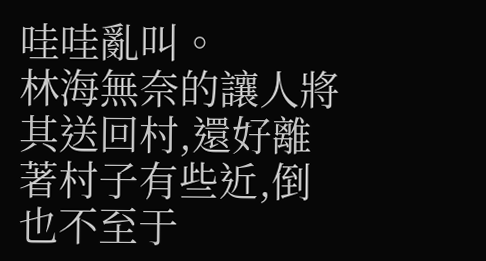哇哇亂叫。
林海無奈的讓人將其送回村,還好離著村子有些近,倒也不至于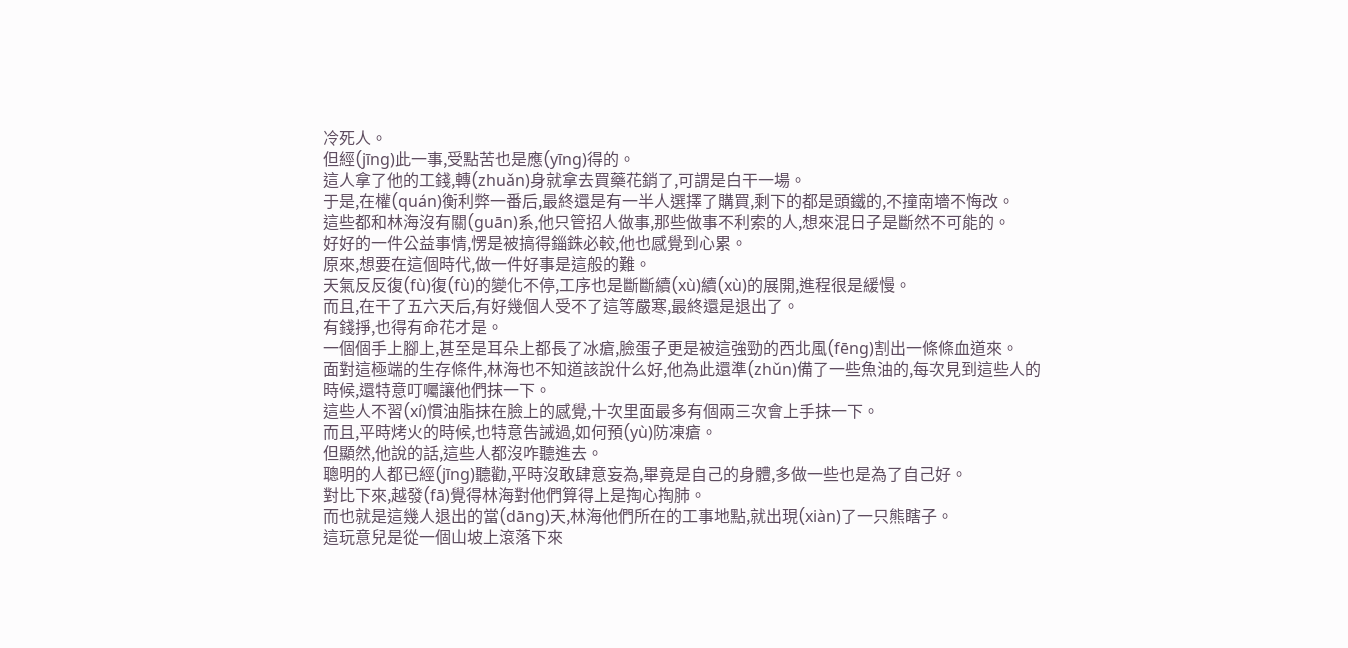冷死人。
但經(jīng)此一事,受點苦也是應(yīng)得的。
這人拿了他的工錢,轉(zhuǎn)身就拿去買藥花銷了,可謂是白干一場。
于是,在權(quán)衡利弊一番后,最終還是有一半人選擇了購買,剩下的都是頭鐵的,不撞南墻不悔改。
這些都和林海沒有關(guān)系,他只管招人做事,那些做事不利索的人,想來混日子是斷然不可能的。
好好的一件公益事情,愣是被搞得錙銖必較,他也感覺到心累。
原來,想要在這個時代,做一件好事是這般的難。
天氣反反復(fù)復(fù)的變化不停,工序也是斷斷續(xù)續(xù)的展開,進程很是緩慢。
而且,在干了五六天后,有好幾個人受不了這等嚴寒,最終還是退出了。
有錢掙,也得有命花才是。
一個個手上腳上,甚至是耳朵上都長了冰瘡,臉蛋子更是被這強勁的西北風(fēng)割出一條條血道來。
面對這極端的生存條件,林海也不知道該說什么好,他為此還準(zhǔn)備了一些魚油的,每次見到這些人的時候,還特意叮囑讓他們抹一下。
這些人不習(xí)慣油脂抹在臉上的感覺,十次里面最多有個兩三次會上手抹一下。
而且,平時烤火的時候,也特意告誡過,如何預(yù)防凍瘡。
但顯然,他說的話,這些人都沒咋聽進去。
聰明的人都已經(jīng)聽勸,平時沒敢肆意妄為,畢竟是自己的身體,多做一些也是為了自己好。
對比下來,越發(fā)覺得林海對他們算得上是掏心掏肺。
而也就是這幾人退出的當(dāng)天,林海他們所在的工事地點,就出現(xiàn)了一只熊瞎子。
這玩意兒是從一個山坡上滾落下來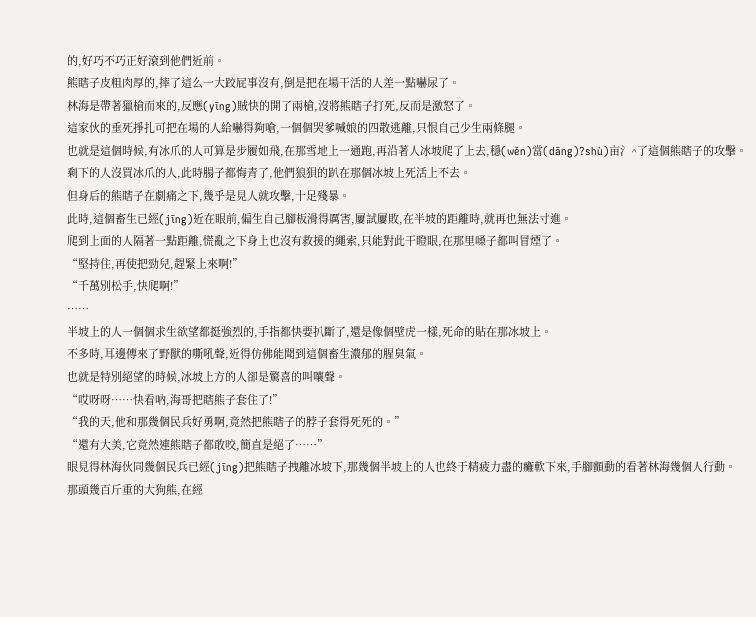的,好巧不巧正好滾到他們近前。
熊瞎子皮粗肉厚的,摔了這么一大跤屁事沒有,倒是把在場干活的人差一點嚇尿了。
林海是帶著獵槍而來的,反應(yīng)賊快的開了兩槍,沒將熊瞎子打死,反而是激怒了。
這家伙的垂死掙扎可把在場的人給嚇得夠嗆,一個個哭爹喊娘的四散逃離,只恨自己少生兩條腿。
也就是這個時候,有冰爪的人可算是步履如飛,在那雪地上一通跑,再沿著人冰坡爬了上去,穩(wěn)當(dāng)?shù)亩氵^了這個熊瞎子的攻擊。
剩下的人沒買冰爪的人,此時腸子都悔青了,他們狼狽的趴在那個冰坡上死活上不去。
但身后的熊瞎子在劇痛之下,幾乎是見人就攻擊,十足殘暴。
此時,這個畜生已經(jīng)近在眼前,偏生自己腳板滑得厲害,屢試屢敗,在半坡的距離時,就再也無法寸進。
爬到上面的人隔著一點距離,慌亂之下身上也沒有救援的繩索,只能對此干瞪眼,在那里嗓子都叫冒煙了。
“堅持住,再使把勁兒,趕緊上來啊!”
“千萬別松手,快爬啊!”
……
半坡上的人一個個求生欲望都挺強烈的,手指都快要扒斷了,還是像個壁虎一樣,死命的貼在那冰坡上。
不多時,耳邊傳來了野獸的嘶吼聲,近得仿佛能聞到這個畜生濃郁的腥臭氣。
也就是特別絕望的時候,冰坡上方的人卻是驚喜的叫嚷聲。
“哎呀呀……快看吶,海哥把瞎熊子套住了!”
“我的天,他和那幾個民兵好勇啊,竟然把熊瞎子的脖子套得死死的。”
“還有大美,它竟然連熊瞎子都敢咬,簡直是絕了……”
眼見得林海伙同幾個民兵已經(jīng)把熊瞎子拽離冰坡下,那幾個半坡上的人也終于精疲力盡的癱軟下來,手腳顫動的看著林海幾個人行動。
那頭幾百斤重的大狗熊,在經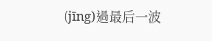(jīng)過最后一波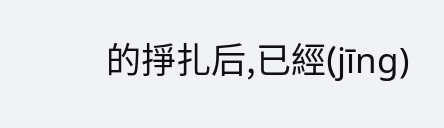的掙扎后,已經(jīng)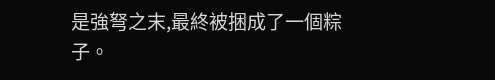是強弩之末,最終被捆成了一個粽子。